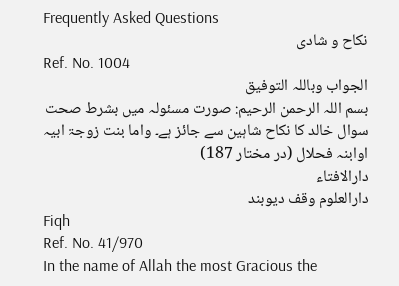Frequently Asked Questions
نکاح و شادی
Ref. No. 1004
الجواب وباللہ التوفیق
بسم اللہ الرحمن الرحیم: صورت مسئولہ میں بشرط صحت سوال خالد کا نکاح شاہین سے جائز ہے۔ واما بنت زوجۃ ابیہ اوابنہ فحلال (در مختار 187)
دارالافتاء
دارالعلوم وقف دیوبند
Fiqh
Ref. No. 41/970
In the name of Allah the most Gracious the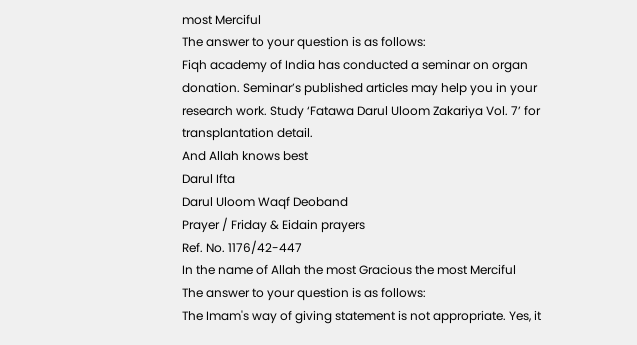most Merciful
The answer to your question is as follows:
Fiqh academy of India has conducted a seminar on organ donation. Seminar’s published articles may help you in your research work. Study ‘Fatawa Darul Uloom Zakariya Vol. 7’ for transplantation detail.
And Allah knows best
Darul Ifta
Darul Uloom Waqf Deoband
Prayer / Friday & Eidain prayers
Ref. No. 1176/42-447
In the name of Allah the most Gracious the most Merciful
The answer to your question is as follows:
The Imam's way of giving statement is not appropriate. Yes, it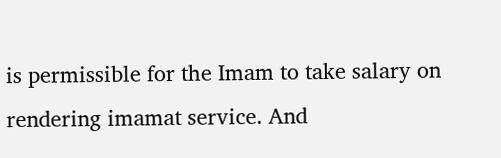is permissible for the Imam to take salary on rendering imamat service. And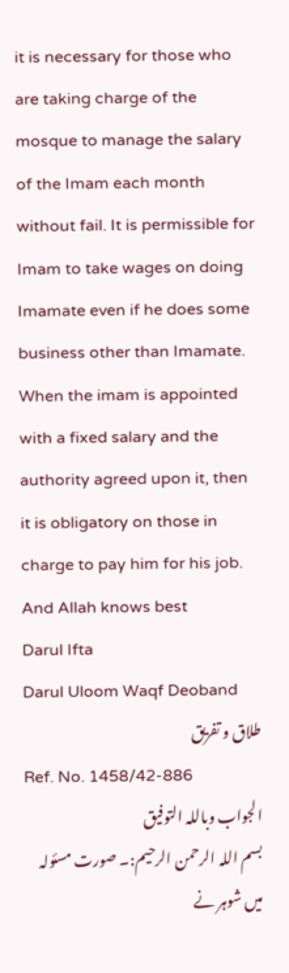it is necessary for those who are taking charge of the mosque to manage the salary of the Imam each month without fail. It is permissible for Imam to take wages on doing Imamate even if he does some business other than Imamate. When the imam is appointed with a fixed salary and the authority agreed upon it, then it is obligatory on those in charge to pay him for his job.
And Allah knows best
Darul Ifta
Darul Uloom Waqf Deoband
طلاق و تفریق
Ref. No. 1458/42-886
الجواب وباللہ التوفیق
بسم اللہ الرحمن الرحیم:۔ صورت مسئولہ میں شوہر نے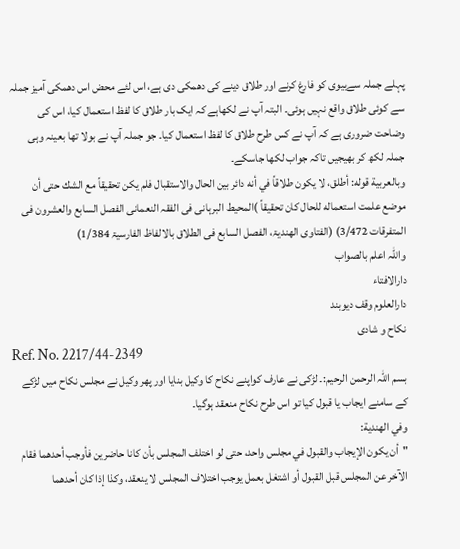پہلے جملہ سےبیوی کو فارغ کرنے اور طلاق دینے کی دھمکی دی ہے، اس لئے محض اس دھمکی آمیز جملہ سے کوئی طلاق واقع نہیں ہوئی۔ البتہ آپ نے لکھاہے کہ ایک بار طلاق کا لفظ استعمال کیا، اس کی وضاحت ضروری ہے کہ آپ نے کس طرح طلاق کا لفظ استعمال کیا۔ جو جملہ آپ نے بولا تھا بعینہ وہی جملہ لکھ کر بھیجیں تاکہ جواب لکھا جاسکے۔
وبالعربية قوله: أطلق، لا يكون طلاقاً في أنه دائر بين الحال والاستقبال فلم يكن تحقيقاً مع الشك حتى أن موضع علمت استعماله للحال كان تحقيقاً )المحیط البرہانی فی الفقہ النعمانی الفصل السابع والعشرون فی المتفرقات 3/472) (الفتاوی الھندیۃ، الفصل السابع فی الطلاق بالالفاظ الفارسیۃ 1/384)
واللہ اعلم بالصواب
دارالافتاء
دارالعلوم وقف دیوبند
نکاح و شادی
Ref. No. 2217/44-2349
بسم اللہ الرحمن الرحیم:۔ لڑکی نے عارف کواپنے نکاح کا وکیل بنایا اور پھر وکیل نے مجلس نکاح میں لڑکے کے سامنے ایجاب یا قبول کیا تو اس طرح نکاح منعقد ہوگیا۔
وفي الهندية:
"أن يكون الإيجاب والقبول في مجلس واحد، حتى لو اختلف المجلس بأن كانا حاضرين فأوجب أحدهما فقام الآخر عن المجلس قبل القبول أو اشتغل بعمل يوجب اختلاف المجلس لا ينعقد، وكذا إذا كان أحدهما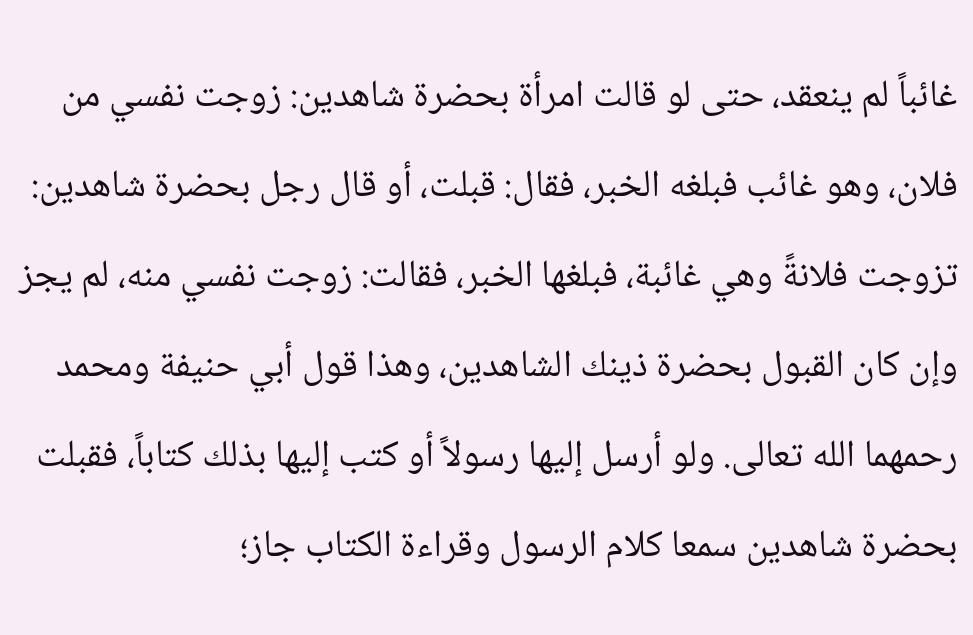غائباً لم ينعقد، حتى لو قالت امرأة بحضرة شاهدين: زوجت نفسي من فلان، وهو غائب فبلغه الخبر، فقال: قبلت، أو قال رجل بحضرة شاهدين: تزوجت فلانةً وهي غائبة، فبلغها الخبر، فقالت: زوجت نفسي منه، لم يجز وإن كان القبول بحضرة ذينك الشاهدين، وهذا قول أبي حنيفة ومحمد رحمهما الله تعالى. ولو أرسل إليها رسولاً أو كتب إليها بذلك كتاباً، فقبلت بحضرة شاهدين سمعا كلام الرسول وقراءة الكتاب جاز؛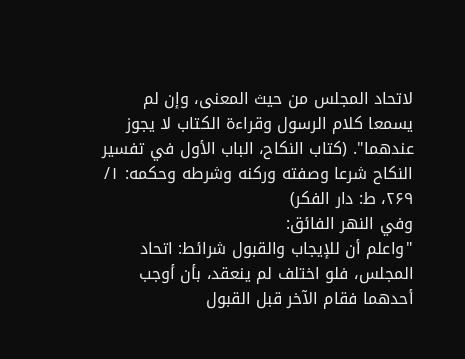لاتحاد المجلس من حيث المعنى، وإن لم يسمعا كلام الرسول وقراءة الكتاب لا يجوز عندهما". (كتاب النكاح، الباب الأول في تفسير النكاح شرعا وصفته وركنه وشرطه وحكمه: ۱/ ۲۶۹، ط: دار الفكر)
وفي النهر الفائق:
"واعلم أن للإيجاب والقبول شرائط: اتحاد المجلس، فلو اختلف لم ينعقد، بأن أوجب أحدهما فقام الآخر قبل القبول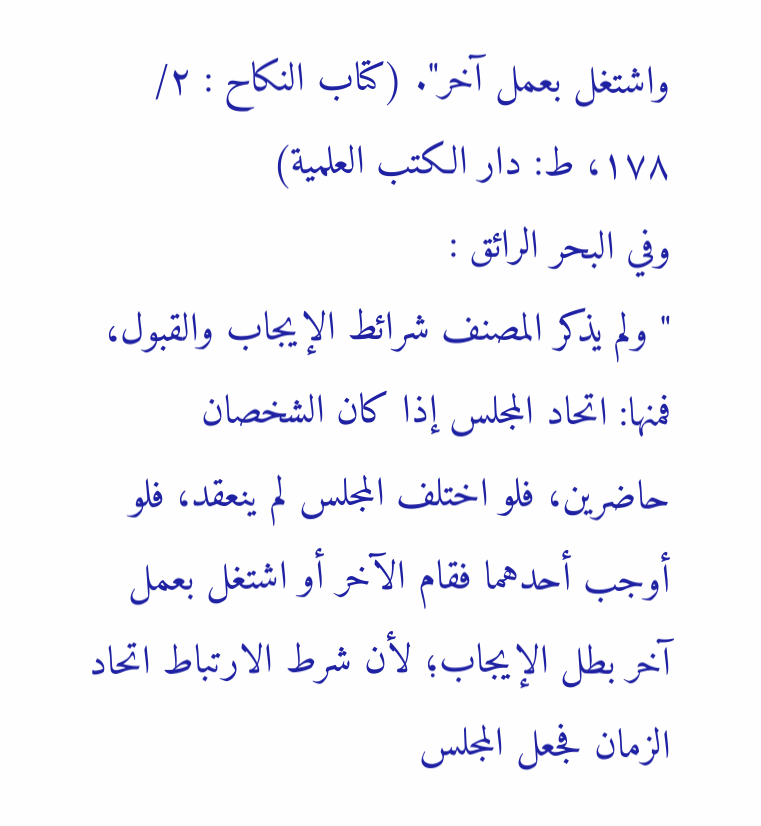واشتغل بعمل آخر". (كتاب النکاح : ۲/ ۱۷۸، ط: دار الکتب العلمیة)
وفي البحر الرائق :
" ولم يذكر المصنف شرائط الإيجاب والقبول، فمنها: اتحاد المجلس إذا كان الشخصان حاضرين، فلو اختلف المجلس لم ينعقد، فلو أوجب أحدهما فقام الآخر أو اشتغل بعمل آخر بطل الإيجاب؛ لأن شرط الارتباط اتحاد الزمان فجعل المجلس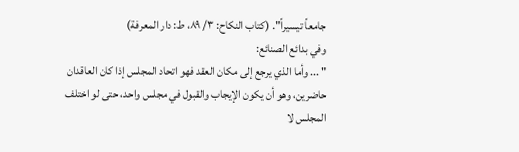جامعاً تيسيراً". (كتاب النكاح: ۳/ ۸۹، ط: دار المعرفة)
وفي بدائع الصنائع:
" ... وأما الذي يرجع إلى مكان العقد فهو اتحاد المجلس إذا كان العاقدان حاضرين، وهو أن يكون الإيجاب والقبول في مجلس واحد، حتى لو اختلف المجلس لا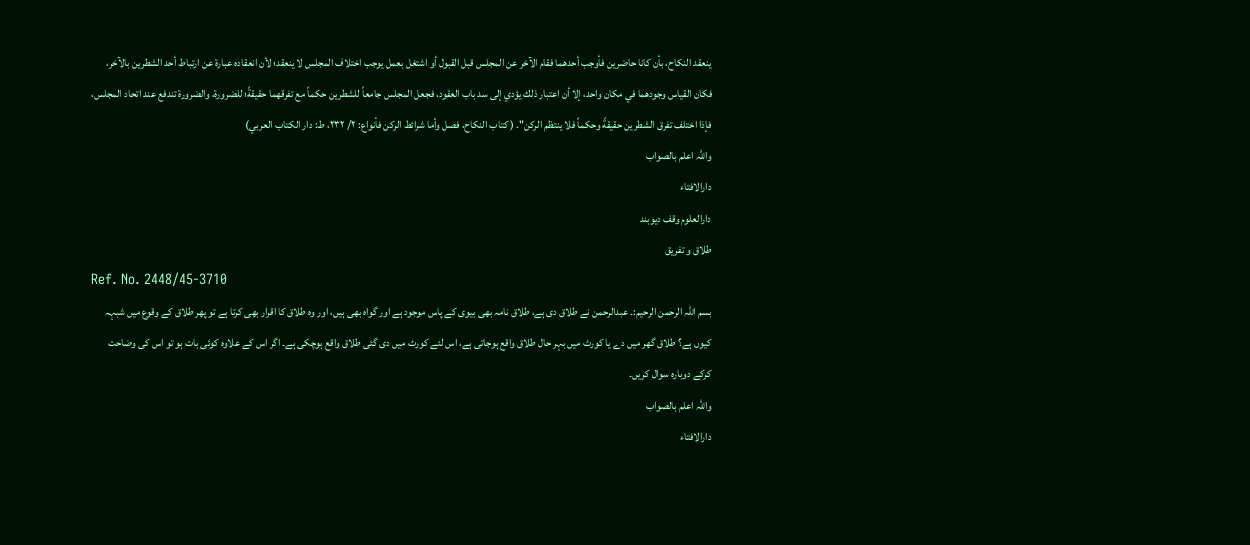ينعقد النكاح، بأن كانا حاضرين فأوجب أحدهما فقام الآخر عن المجلس قبل القبول أو اشتغل بعمل يوجب اختلاف المجلس لا ينعقد؛ لأن انعقاده عبارة عن ارتباط أحد الشطرين بالآخر، فكان القياس وجودهما في مكان واحد، إلا أن اعتبار ذلك يؤدي إلى سد باب العقود، فجعل المجلس جامعاً للشطرين حكماً مع تفرقهما حقيقةً؛ للضرورة، والضرورة تندفع عند اتحاد المجلس، فإذا اختلف تفرق الشطرين حقيقةً وحكماً فلا ينتظم الركن". ( كتاب النكاح، فصل وأما شرائط الركن فأنواع: ۲/ ۲۳۲، ط: دار الكتاب العربي)
واللہ اعلم بالصواب
دارالافتاء
دارالعلوم وقف دیوبند
طلاق و تفریق
Ref. No. 2448/45-3710
بسم اللہ الرحمن الرحیم:۔ عبدالرحمن نے طلاق دی ہے، طلاق نامہ بھی بیوی کے پاس موجود ہے اور گواہ بھی ہیں، اور وہ طلاق کا اقرار بھی کرتا ہے تو پھر طلاق کے وقوع میں شبہہ کیوں ہے؟ طلاق گھر میں دے یا کورٹ میں بہر حال طلاق واقع ہوجاتی ہے، اس لئے کورٹ میں دی گئی طلاق واقع ہوچکی ہے۔ اگر اس کے علاوہ کوئی بات ہو تو اس کی وضاحت کرکے دوبارہ سوال کریں۔
واللہ اعلم بالصواب
دارالافتاء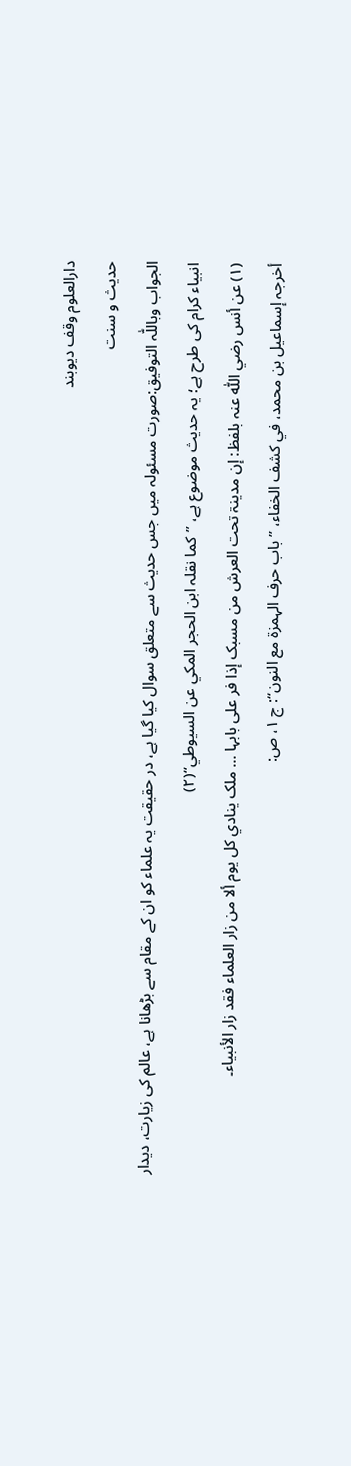دارالعلوم وقف دیوبند
حدیث و سنت
الجواب وباللّٰہ التوفیق:صورت مسئولہ میں جس حدیث سے متعلق سوال کیا گیا ہے، در حقیقت یہ علماء کو ان کے مقام سے بڑھانا ہے، عالم کی زیارت، دیدار انبیاء کرام کی طرح ہے؛ یہ حدیث موضوع ہے، ’’کما نقلہ ابن الحجر المکي عن السیوطي‘‘(۲)
(۱) عن أنس رضي اللّٰہ عنہ بلفظ: إن مدینۃ تحت العرش من مسبک إذا فر علی بابہا … ملک ینادي کل یوم ألا من زار العلماء فقد زار الأنبیاء۔
أخرجہ إسماعیل بن محمد، في کشف الخفاء، ’’باب حرف الہمزۃ مع النون‘‘: ج ۱، ص: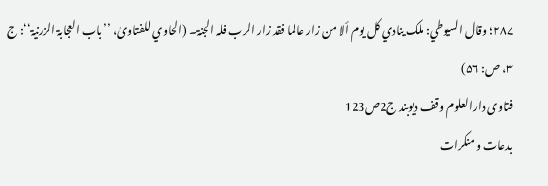۲۸۷؛ وقال السیوطي: ملک ینادي کل یوم ألا من زار عالما فقد زار الرب فلہ الجنۃ۔ (الحاوي للفتاویٰ، ’’باب العجابۃ الزرنیۃ‘‘: ج ۳، ص: ۵۶)
فتاوی دارالعلوم وقف دیوبند ج2ص123
بدعات و منکرات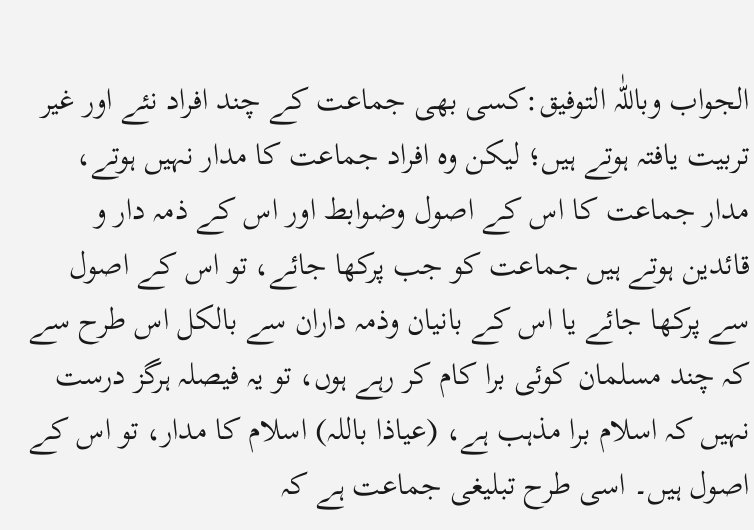الجواب وباللّٰہ التوفیق:کسی بھی جماعت کے چند افراد نئے اور غیر تربیت یافتہ ہوتے ہیں؛ لیکن وہ افراد جماعت کا مدار نہیں ہوتے، مدار جماعت کا اس کے اصول وضوابط اور اس کے ذمہ دار و قائدین ہوتے ہیں جماعت کو جب پرکھا جائے، تو اس کے اصول سے پرکھا جائے یا اس کے بانیان وذمہ داران سے بالکل اس طرح سے کہ چند مسلمان کوئی برا کام کر رہے ہوں، تو یہ فیصلہ ہرگز درست نہیں کہ اسلام برا مذہب ہے، (عیاذا باللہ) اسلام کا مدار، تو اس کے اصول ہیں۔ اسی طرح تبلیغی جماعت ہے کہ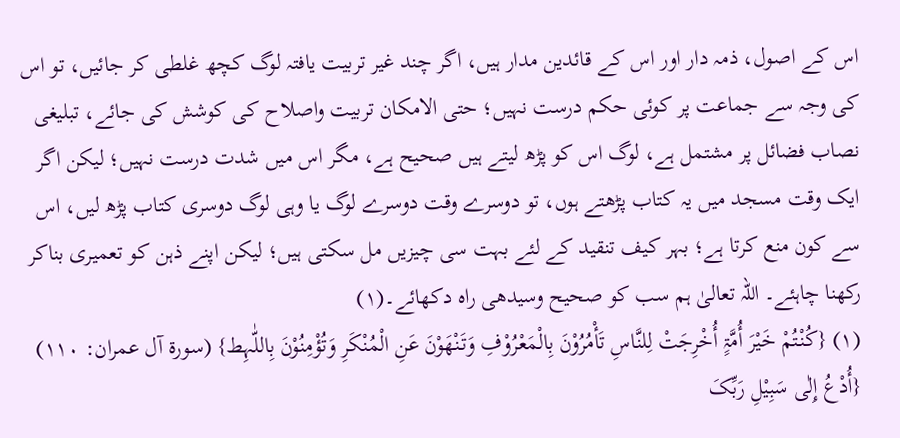اس کے اصول، ذمہ دار اور اس کے قائدین مدار ہیں، اگر چند غیر تربیت یافتہ لوگ کچھ غلطی کر جائیں، تو اس کی وجہ سے جماعت پر کوئی حکم درست نہیں؛ حتی الامکان تربیت واصلاح کی کوشش کی جائے، تبلیغی نصاب فضائل پر مشتمل ہے، لوگ اس کو پڑھ لیتے ہیں صحیح ہے، مگر اس میں شدت درست نہیں؛ لیکن اگر ایک وقت مسجد میں یہ کتاب پڑھتے ہوں، تو دوسرے وقت دوسرے لوگ یا وہی لوگ دوسری کتاب پڑھ لیں، اس سے کون منع کرتا ہے؛ بہر کیف تنقید کے لئے بہت سی چیزیں مل سکتی ہیں؛ لیکن اپنے ذہن کو تعمیری بناکر رکھنا چاہئے۔ اللہ تعالیٰ ہم سب کو صحیح وسیدھی راہ دکھائے۔(۱)
(۱) {کُنْتُمْ خَیْرَ أُمَّۃٍ أُخْرِجَتْ لِلنَّاسِ تَأْمُرُوْنَ بِالْمَعْرُوْفِ وَتَنْھَوْنَ عَنِ الْمُنْکَرِ وَتُؤْمِنُوْنَ بِاللّٰہِط} (سورۃ آل عمران: ۱۱۰)
{أُدْعُ إِلٰی سَبِیْلِ رَبِّکَ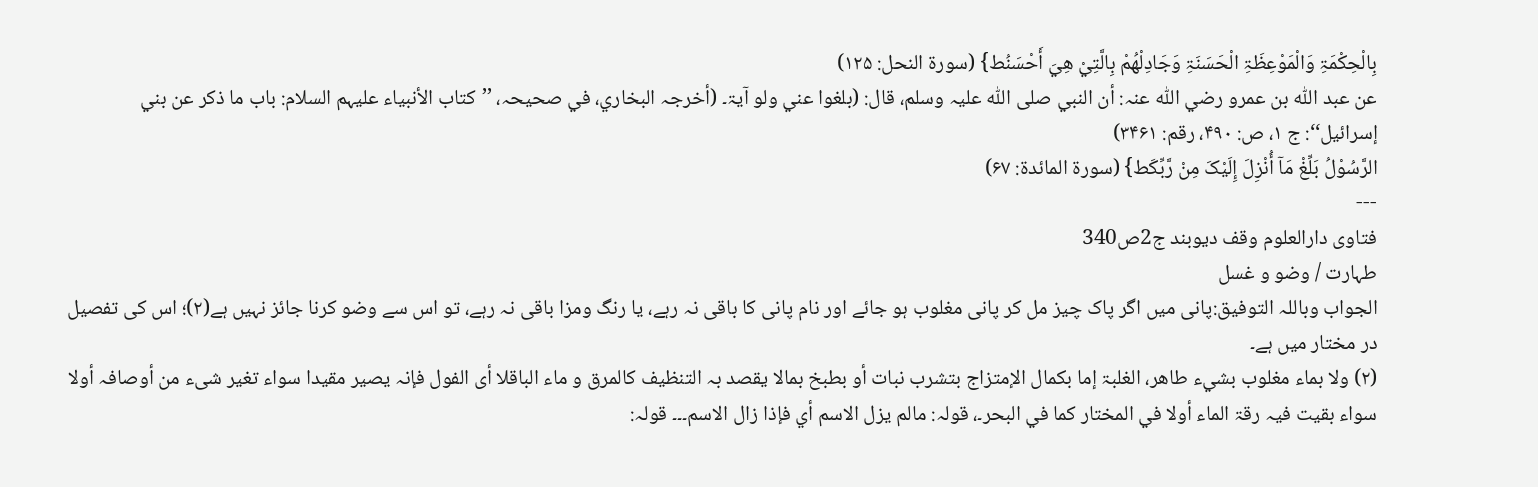بِالْحِکْمَۃِ وَالْمَوْعِظَۃِ الْحَسَنَۃِ وَجَادِلْھُمْ بِالَّتِيْ ھِيَ أَحْسَنُط} (سورۃ النحل: ۱۲۵)
عن عبد اللّٰہ بن عمرو رضي اللّٰہ عنہ: أن النبي صلی اللّٰہ علیہ وسلم، قال: (بلغوا عني ولو آیۃ۔ (أخرجہ البخاري، في صحیحہ، ’’کتاب الأنبیاء علیہم السلام: باب ما ذکر عن بني إسرائیل‘‘: ج ۱، ص: ۴۹۰، رقم: ۳۴۶۱)
الرَّسُوْلُ بَلِّغْ مَآ أُنْزِلَ إِلَیْکَ مِنْ رَّبِّکَط} (سورۃ المائدۃ: ۶۷)
---
فتاوی دارالعلوم وقف دیوبند ج2ص340
طہارت / وضو و غسل
الجواب وباللہ التوفیق:پانی میں اگر پاک چیز مل کر پانی مغلوب ہو جائے اور نام پانی کا باقی نہ رہے، یا رنگ ومزا باقی نہ رہے، تو اس سے وضو کرنا جائز نہیں ہے(۲)؛ اس کی تفصیل در مختار میں ہے۔
(۲) ولا بماء مغلوب بشيء طاھر، الغلبۃ إما بکمال الإمتزاج بتشرب نبات أو بطبخ بمالا یقصد بہ التنظیف کالمرق و ماء الباقلا أی الفول فإنہ یصیر مقیدا سواء تغیر شیء من أوصافہ أولا سواء بقیت فیہ رقۃ الماء أولا في المختار کما في البحر۔، قولہ: مالم یزل الاسم أي فإذا زال الاسم۔۔۔ قولہ: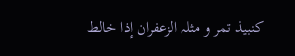کنبیذ تمر و مثلہ الزعفران إذا خالط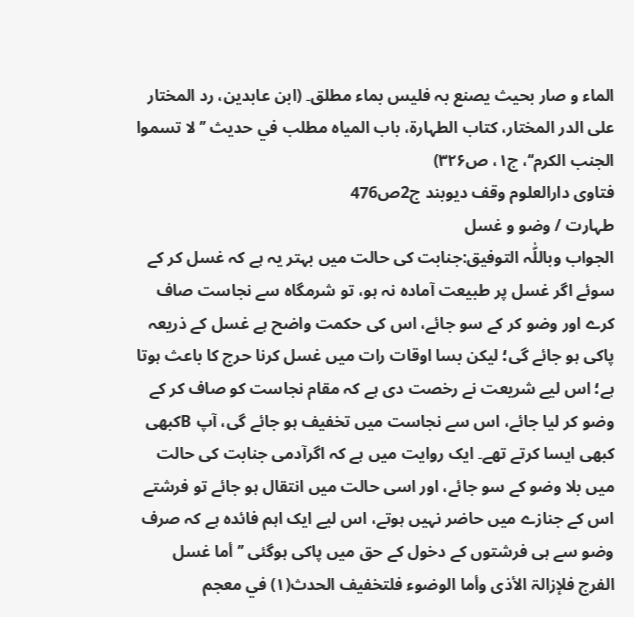الماء و صار بحیث یصنع بہ فلیس بماء مطلق۔ (ابن عابدین، رد المختار علی الدر المختار، کتاب الطہارۃ، باب المیاہ مطلب في حدیث ’’لا تسموا الجنب الکرم‘‘، ج۱، ص۳۲۶)
فتاوی دارالعلوم وقف دیوبند ج2ص476
طہارت / وضو و غسل
الجواب وباللّٰہ التوفیق:جنابت کی حالت میں بہتر یہ ہے کہ غسل کر کے سوئے اگر غسل پر طبیعت آمادہ نہ ہو، تو شرمگاہ سے نجاست صاف کرے اور وضو کر کے سو جائے، اس کی حکمت واضح ہے غسل کے ذریعہ پاکی ہو جائے گی؛ لیکن بسا اوقات رات میں غسل کرنا حرج کا باعث ہوتا ہے؛ اس لیے شریعت نے رخصت دی ہے کہ مقام نجاست کو صاف کر کے وضو کر لیا جائے، اس سے نجاست میں تخفیف ہو جائے گی، آپ Bکبھی کبھی ایسا کرتے تھے۔ ایک روایت میں ہے کہ اگرآدمی جنابت کی حالت میں بلا وضو کے سو جائے، اور اسی حالت میں انتقال ہو جائے تو فرشتے اس کے جنازے میں حاضر نہیں ہوتے، اس لیے ایک اہم فائدہ ہے کہ صرف وضو سے ہی فرشتوں کے دخول کے حق میں پاکی ہوگئی ’’أما غسل الفرج فلإزالۃ الأذی وأما الوضوء فلتخفیف الحدث(۱) في معجم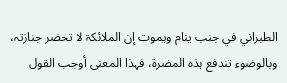الطبراني في جنب ینام ویموت إن الملائکۃ لا تحضر جنازتہ، وبالوضوء تندفع ہذہ المضرۃ، فہذا المعنی أوجب القول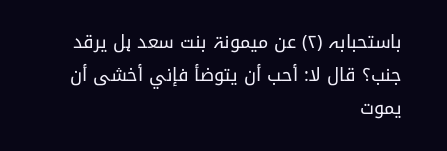باستحبابہ (۲) عن میمونۃ بنت سعد ہل یرقد جنب؟ قال لا: أحب أن یتوضأ فإني أخشی أن یموت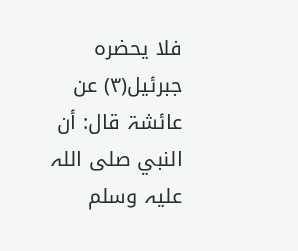فلا یحضرہ جبرئیل(۳) عن عائشۃ قال: أن النبي صلی اللہ علیہ وسلم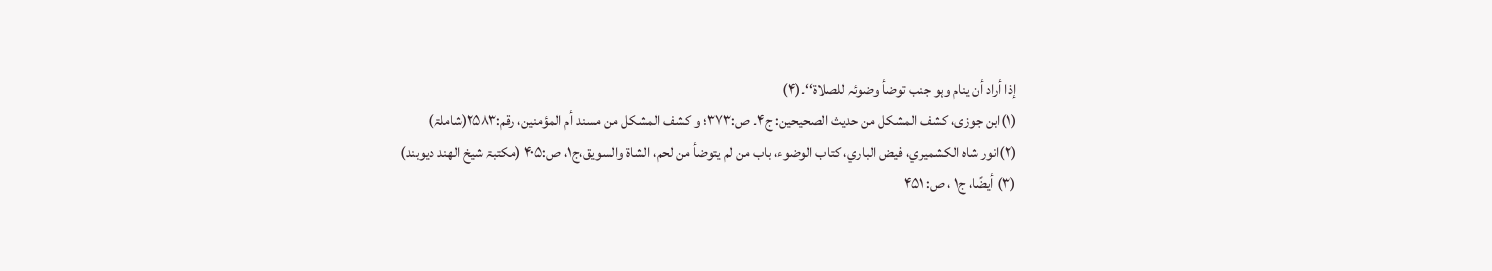إذا أراد أن ینام وہو جنب توضأ وضوئہ للصلاۃ‘‘۔(۴)
(۱)ابن جوزی، کشف المشکل من حدیث الصحیحین: ج۴۔ ص:۳۷۳؛ و کشف المشکل من مسند أم المؤمنین، رقم:۲۵۸۳(شاملۃ)
(۲)انور شاہ الکشمیري، فیض الباري، کتاب الوضوء، باب من لم یتوضأ من لحم، الشاۃ والسویق،ج۱، ص:۴۰۵ (مکتبۃ شیخ الھند دیوبند)
(۳) أیضًا، ج۱ ، ص: ۴۵۱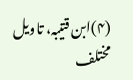(۴)ابن قتیبہ، تاویل مختلف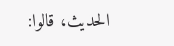الحدیث، قالوا: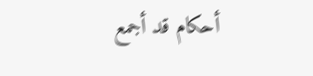أحکام قد أجمع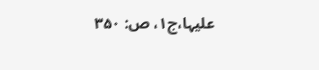علیہا،ج۱، ص: ۳۵۰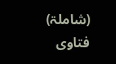(شاملۃ)
فتاوی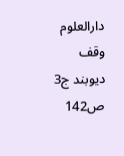دارالعلوم وقف دیوبند ج3 ص142